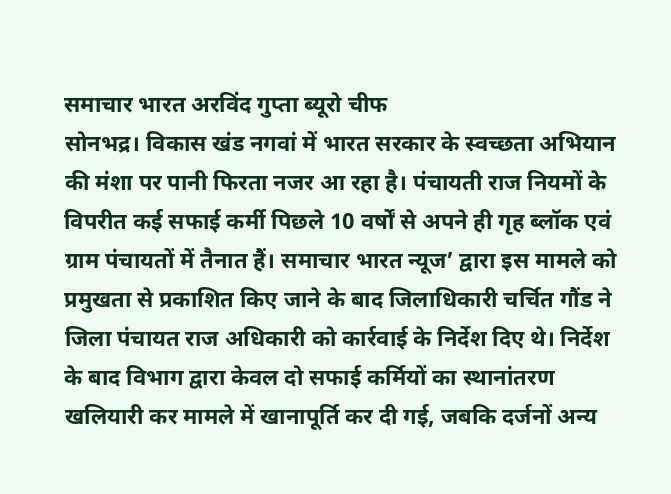समाचार भारत अरविंद गुप्ता ब्यूरो चीफ
सोनभद्र। विकास खंड नगवां में भारत सरकार के स्वच्छता अभियान की मंशा पर पानी फिरता नजर आ रहा है। पंचायती राज नियमों के विपरीत कई सफाई कर्मी पिछले 10 वर्षों से अपने ही गृह ब्लॉक एवं ग्राम पंचायतों में तैनात हैं। समाचार भारत न्यूज’ द्वारा इस मामले को प्रमुखता से प्रकाशित किए जाने के बाद जिलाधिकारी चर्चित गौंड ने जिला पंचायत राज अधिकारी को कार्रवाई के निर्देश दिए थे। निर्देश के बाद विभाग द्वारा केवल दो सफाई कर्मियों का स्थानांतरण खलियारी कर मामले में खानापूर्ति कर दी गई, जबकि दर्जनों अन्य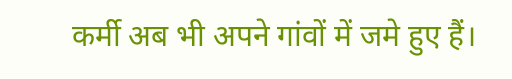कर्मी अब भी अपने गांवों में जमे हुए हैं।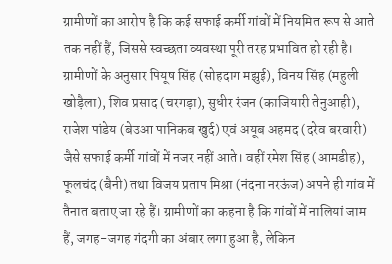ग्रामीणों का आरोप है कि कई सफाई कर्मी गांवों में नियमित रूप से आते तक नहीं हैं, जिससे स्वच्छता व्यवस्था पूरी तरह प्रभावित हो रही है। ग्रामीणों के अनुसार पियूष सिंह (सोहदाग मझुई), विनय सिंह (महुली खोड़ैला), शिव प्रसाद (चरगड़ा), सुधीर रंजन (काजियारी तेनुआही), राजेश पांडेय (बेउआ पानिकब खुर्द) एवं अयूब अहमद (दरेव बरवारी) जैसे सफाई कर्मी गांवों में नजर नहीं आते। वहीं रमेश सिंह (आमडीह), फूलचंद (बैनी) तथा विजय प्रताप मिश्रा (नंदना नरऊंज) अपने ही गांव में तैनात बताए जा रहे हैं। ग्रामीणों का कहना है कि गांवों में नालियां जाम हैं, जगह-जगह गंदगी का अंबार लगा हुआ है, लेकिन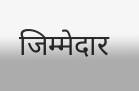जिम्मेदार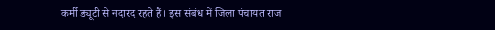कर्मी ड्यूटी से नदारद रहते हैं। इस संबंध में जिला पंचायत राज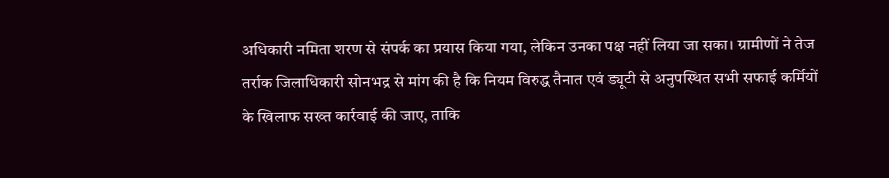अधिकारी नमिता शरण से संपर्क का प्रयास किया गया, लेकिन उनका पक्ष नहीं लिया जा सका। ग्रामीणों ने तेज तर्राक जिलाधिकारी सोनभद्र से मांग की है कि नियम विरुद्ध तैनात एवं ड्यूटी से अनुपस्थित सभी सफाई कर्मियों के खिलाफ सख्त कार्रवाई की जाए, ताकि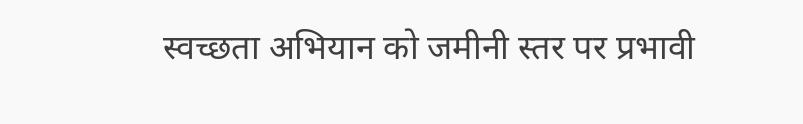स्वच्छता अभियान को जमीनी स्तर पर प्रभावी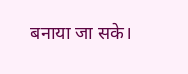बनाया जा सके।